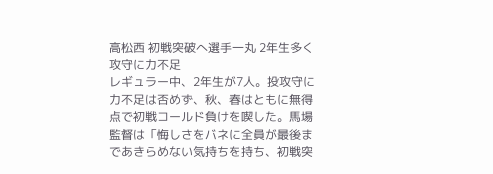高松西 初戦突破へ選手一丸 2年生多く攻守に力不足
レギュラー中、2年生が7人。投攻守に力不足は否めず、秋、春はともに無得点で初戦コールド負けを喫した。馬場監督は「悔しさをバネに全員が最後まであきらめない気持ちを持ち、初戦突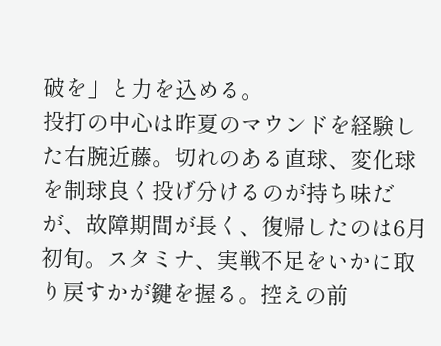破を」と力を込める。
投打の中心は昨夏のマウンドを経験した右腕近藤。切れのある直球、変化球を制球良く投げ分けるのが持ち味だが、故障期間が長く、復帰したのは6月初旬。スタミナ、実戦不足をいかに取り戻すかが鍵を握る。控えの前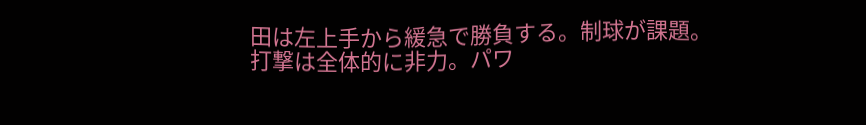田は左上手から緩急で勝負する。制球が課題。
打撃は全体的に非力。パワ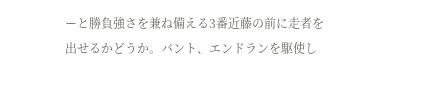ーと勝負強さを兼ね備える3番近藤の前に走者を出せるかどうか。バント、エンドランを駆使し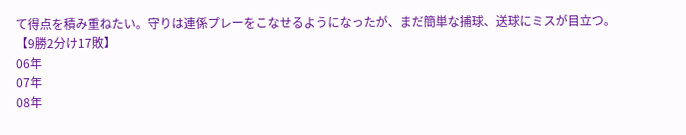て得点を積み重ねたい。守りは連係プレーをこなせるようになったが、まだ簡単な捕球、送球にミスが目立つ。
【9勝2分け17敗】
06年
07年
08年